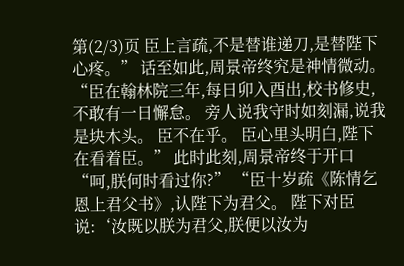第(2/3)页 臣上言疏,不是替谁递刀,是替陛下心疼。” 话至如此,周景帝终究是神情微动。 “臣在翰林院三年,每日卯入酉出,校书修史,不敢有一日懈怠。 旁人说我守时如刻漏,说我是块木头。 臣不在乎。 臣心里头明白,陛下在看着臣。” 此时此刻,周景帝终于开口 “呵,朕何时看过你?” “臣十岁疏《陈情乞恩上君父书》,认陛下为君父。 陛下对臣说:‘汝既以朕为君父,朕便以汝为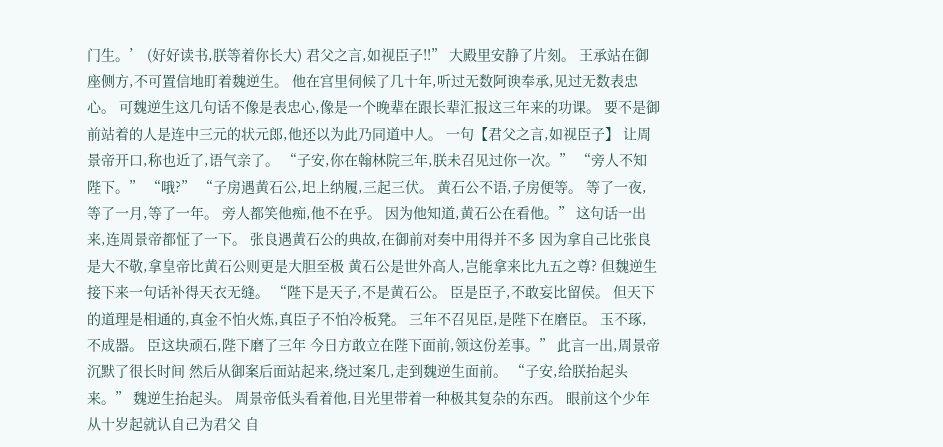门生。’ (好好读书,朕等着你长大) 君父之言,如视臣子!!” 大殿里安静了片刻。 王承站在御座侧方,不可置信地盯着魏逆生。 他在宫里伺候了几十年,听过无数阿谀奉承,见过无数表忠心。 可魏逆生这几句话不像是表忠心,像是一个晚辈在跟长辈汇报这三年来的功课。 要不是御前站着的人是连中三元的状元郎,他还以为此乃同道中人。 一句【君父之言,如视臣子】 让周景帝开口,称也近了,语气亲了。 “子安,你在翰林院三年,朕未召见过你一次。” “旁人不知陛下。” “哦?” “子房遇黄石公,圯上纳履,三起三伏。 黄石公不语,子房便等。 等了一夜,等了一月,等了一年。 旁人都笑他痴,他不在乎。 因为他知道,黄石公在看他。” 这句话一出来,连周景帝都怔了一下。 张良遇黄石公的典故,在御前对奏中用得并不多 因为拿自己比张良是大不敬,拿皇帝比黄石公则更是大胆至极 黄石公是世外高人,岂能拿来比九五之尊? 但魏逆生接下来一句话补得天衣无缝。 “陛下是天子,不是黄石公。 臣是臣子,不敢妄比留侯。 但天下的道理是相通的,真金不怕火炼,真臣子不怕冷板凳。 三年不召见臣,是陛下在磨臣。 玉不琢,不成器。 臣这块顽石,陛下磨了三年 今日方敢立在陛下面前,领这份差事。” 此言一出,周景帝沉默了很长时间 然后从御案后面站起来,绕过案几,走到魏逆生面前。 “子安,给朕抬起头来。” 魏逆生抬起头。 周景帝低头看着他,目光里带着一种极其复杂的东西。 眼前这个少年从十岁起就认自己为君父 自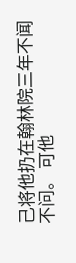己将他扔在翰林院三年不闻不问。 可他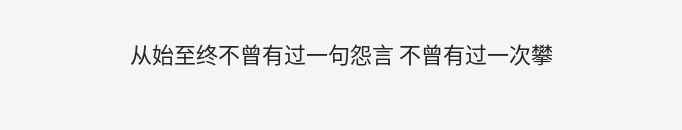从始至终不曾有过一句怨言 不曾有过一次攀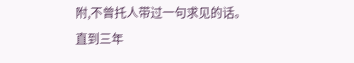附,不曾托人带过一句求见的话。 直到三年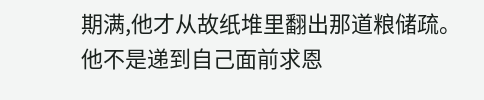期满,他才从故纸堆里翻出那道粮储疏。 他不是递到自己面前求恩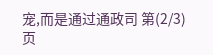宠,而是通过通政司 第(2/3)页